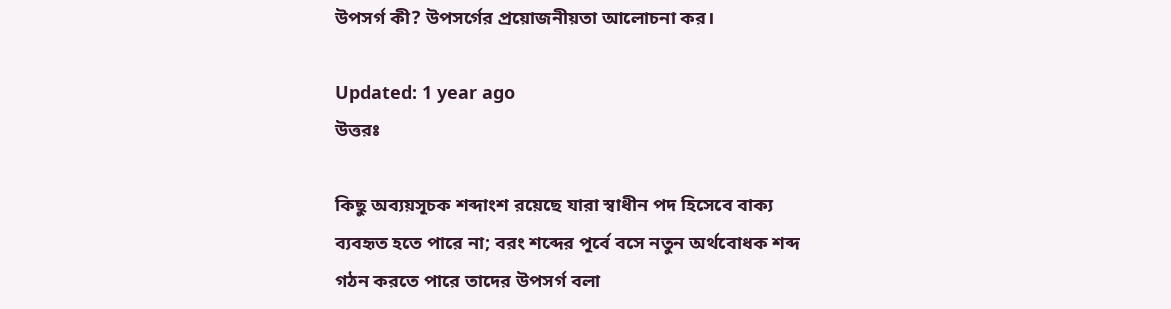উপসর্গ কী? উপসর্গের প্রয়োজনীয়তা আলোচনা কর।

Updated: 1 year ago
উত্তরঃ

কিছু অব্যয়সূচক শব্দাংশ রয়েছে যারা স্বাধীন পদ হিসেবে বাক্য ব্যবহৃত হতে পারে না; বরং শব্দের পূর্বে বসে নতুন অর্থবোধক শব্দ গঠন করতে পারে তাদের উপসর্গ বলা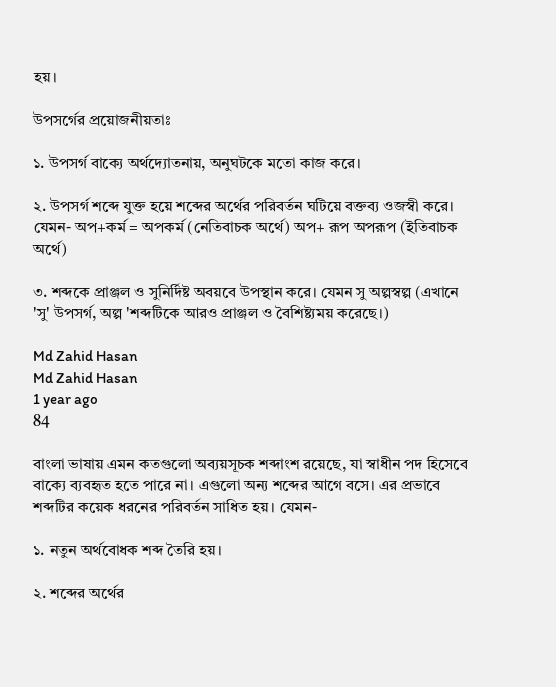হয়।

উপসর্গের প্রয়োজনীয়তাঃ

১. উপসর্গ বাক্যে অর্থদ্যোতনায়, অনুঘটকে মতো কাজ করে।

২. উপসর্গ শব্দে যুক্ত হয়ে শব্দের অর্থের পরিবর্তন ঘটিয়ে বক্তব্য ওজস্বী করে। যেমন- অপ+কর্ম = অপকর্ম (নেতিবাচক অর্থে) অপ+ রূপ অপরূপ (ইতিবাচক অর্থে)

৩. শব্দকে প্রাঞ্জল ও সুনির্দিষ্ট অবয়বে উপস্থান করে। যেমন সু অল্পস্বল্প (এখানে 'সু' উপসর্গ, অল্প 'শব্দটিকে আরও প্রাঞ্জল ও বৈশিষ্ট্যময় করেছে।)

Md Zahid Hasan
Md Zahid Hasan
1 year ago
84

বাংলা ভাষায় এমন কতগুলো অব্যয়সূচক শব্দাংশ রয়েছে, যা স্বাধীন পদ হিসেবে বাক্যে ব্যবহৃত হতে পারে না। এগুলো অন্য শব্দের আগে বসে। এর প্রভাবে শব্দটির কয়েক ধরনের পরিবর্তন সাধিত হয়। যেমন-

১. নতুন অর্থবোধক শব্দ তৈরি হয়।

২. শব্দের অর্থের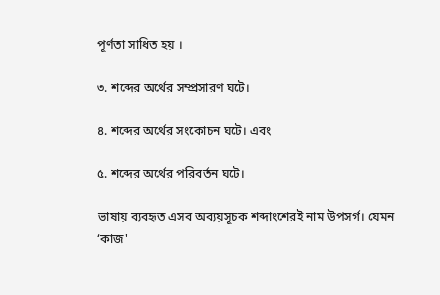পূর্ণতা সাধিত হয় ।

৩. শব্দের অর্থের সম্প্রসারণ ঘটে।

৪. শব্দের অর্থের সংকোচন ঘটে। এবং

৫. শব্দের অর্থের পরিবর্তন ঘটে।

ভাষায় ব্যবহৃত এসব অব্যয়সূচক শব্দাংশেরই নাম উপসর্গ। যেমন ‘কাজ'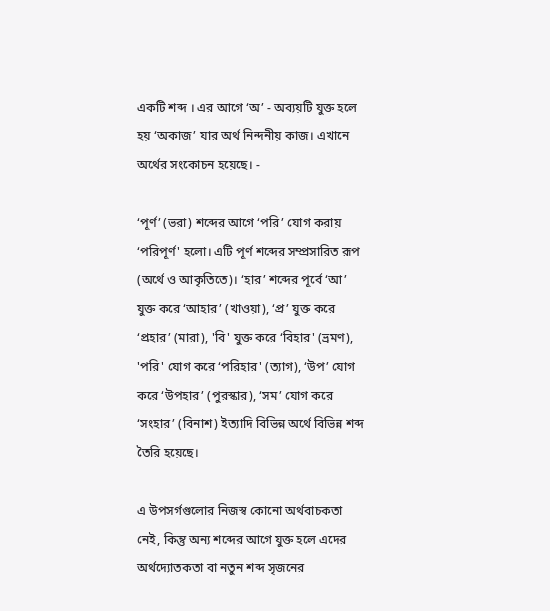একটি শব্দ । এর আগে ‘অ’ - অব্যয়টি যুক্ত হলে হয় ‘অকাজ’ যার অর্থ নিন্দনীয় কাজ। এখানে অর্থের সংকোচন হয়েছে। -

‘পূর্ণ’ (ভরা) শব্দের আগে ‘পরি’ যোগ করায় ‘পরিপূর্ণ' হলো। এটি পূর্ণ শব্দের সম্প্রসারিত রূপ (অর্থে ও আকৃতিতে)। ‘হার’ শব্দের পূর্বে ‘আ’ যুক্ত করে ‘আহার’ (খাওয়া), ‘প্র’ যুক্ত করে ‘প্রহার’ (মারা), 'বি' যুক্ত করে ‘বিহার' (ভ্রমণ), 'পরি' যোগ করে ‘পরিহার' (ত্যাগ), ‘উপ’ যোগ করে ‘উপহার’ (পুরস্কার), ‘সম’ যোগ করে ‘সংহার’ (বিনাশ) ইত্যাদি বিভিন্ন অর্থে বিভিন্ন শব্দ তৈরি হয়েছে।

এ উপসর্গগুলোর নিজস্ব কোনো অর্থবাচকতা নেই, কিন্তু অন্য শব্দের আগে যুক্ত হলে এদের অর্থদ্যোতকতা বা নতুন শব্দ সৃজনের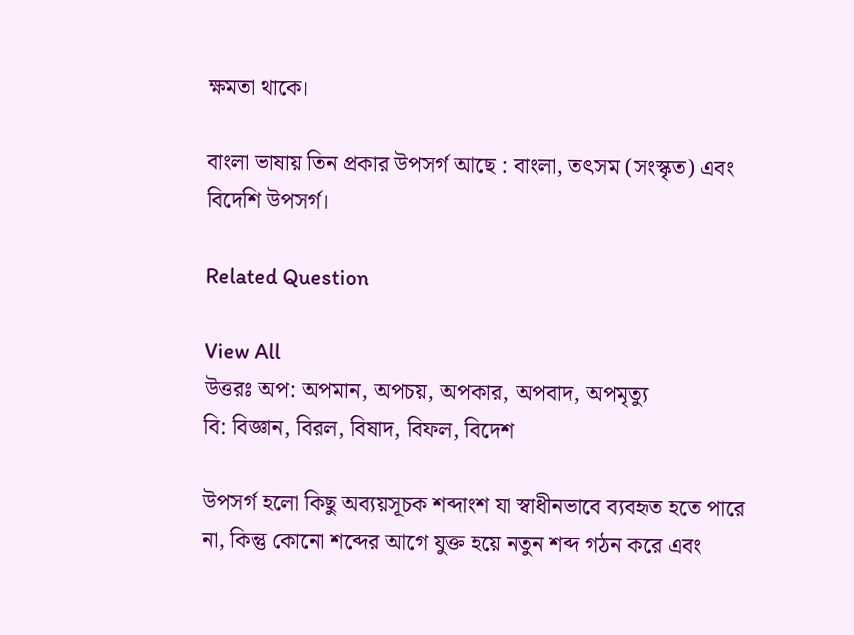ক্ষমতা থাকে।

বাংলা ভাষায় তিন প্রকার উপসর্গ আছে : বাংলা, তৎসম (সংস্কৃত) এবং বিদেশি উপসর্গ।

Related Question

View All
উত্তরঃ অপ: অপমান, অপচয়, অপকার, অপবাদ, অপমৃত্যু
বি: বিজ্ঞান, বিরল, বিষাদ, বিফল, বিদেশ

উপসর্গ হলো কিছু অব্যয়সূচক শব্দাংশ যা স্বাধীনভাবে ব্যবহৃত হতে পারে না, কিন্তু কোনো শব্দের আগে যুক্ত হয়ে নতুন শব্দ গঠন করে এবং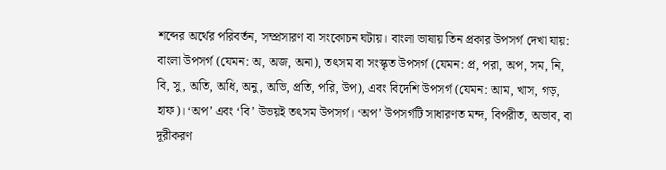শব্দের অর্থের পরিবর্তন, সম্প্রসারণ বা সংকোচন ঘটায়। বাংলা ভাষায় তিন প্রকার উপসর্গ দেখা যায়: বাংলা উপসর্গ (যেমন: অ, অজ, অনা), তৎসম বা সংস্কৃত উপসর্গ (যেমন: প্র, পরা, অপ, সম, নি, বি, সু, অতি, অধি, অনু, অভি, প্রতি, পরি, উপ), এবং বিদেশি উপসর্গ (যেমন: আম, খাস, গড়, হাফ)। ‘অপ’ এবং ‘বি’ উভয়ই তৎসম উপসর্গ। ‘অপ’ উপসর্গটি সাধারণত মন্দ, বিপরীত, অভাব, বা দূরীকরণ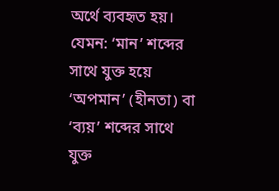অর্থে ব্যবহৃত হয়। যেমন: ‘মান’ শব্দের সাথে যুক্ত হয়ে ‘অপমান’ (হীনতা) বা ‘ব্যয়’ শব্দের সাথে যুক্ত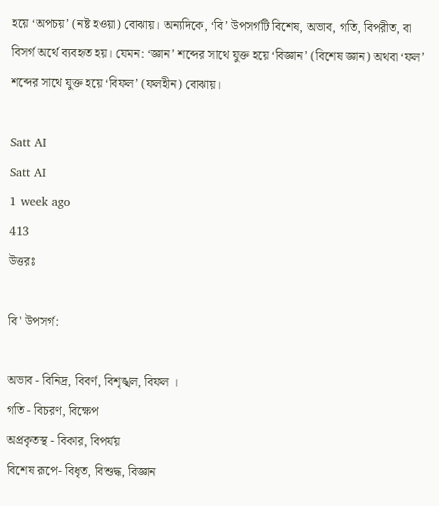হয়ে ‘অপচয়’ (নষ্ট হওয়া) বোঝায়। অন্যদিকে, ‘বি’ উপসর্গটি বিশেষ, অভাব, গতি, বিপরীত, বা বিসর্গ অর্থে ব্যবহৃত হয়। যেমন: ‘জ্ঞান’ শব্দের সাথে যুক্ত হয়ে ‘বিজ্ঞান’ (বিশেষ জ্ঞান) অথবা ‘ফল’ শব্দের সাথে যুক্ত হয়ে ‘বিফল’ (ফলহীন) বোঝায়।

Satt AI
Satt AI
1 week ago
413
উত্তরঃ

বি' উপসর্গ:

অভাব - বিনিদ্র, বিবর্ণ, বিশৃঙ্খল, বিফল ।
গতি - বিচরণ, বিক্ষেপ
অপ্রকৃতস্থ - বিকার, বিপর্যয়
বিশেষ রূপে- বিধৃত, বিশুদ্ধ, বিজ্ঞান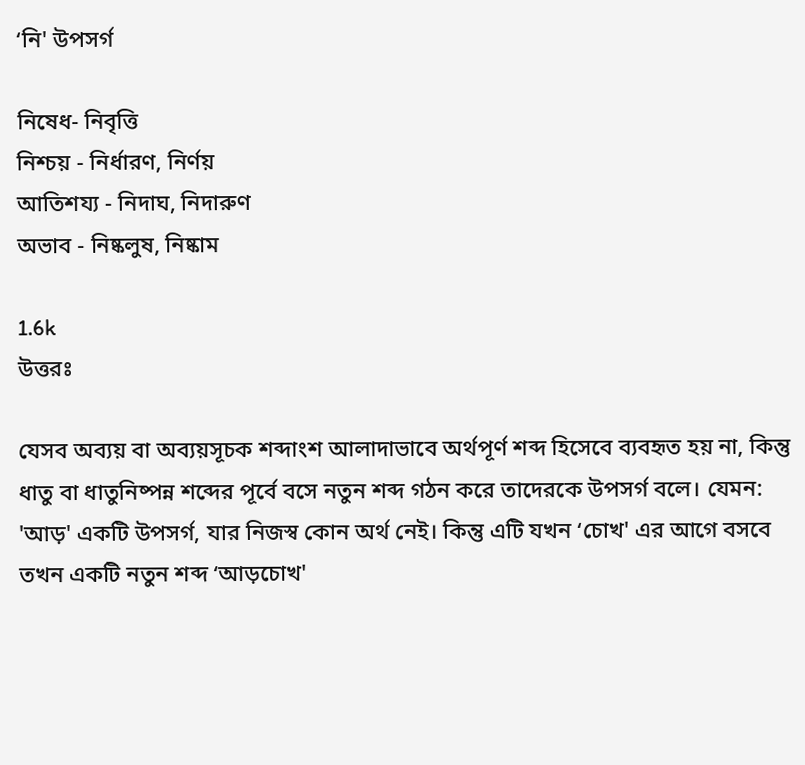‘নি' উপসর্গ

নিষেধ- নিবৃত্তি
নিশ্চয় - নির্ধারণ, নির্ণয়
আতিশয্য - নিদাঘ, নিদারুণ
অভাব - নিষ্কলুষ, নিষ্কাম

1.6k
উত্তরঃ

যেসব অব্যয় বা অব্যয়সূচক শব্দাংশ আলাদাভাবে অর্থপূর্ণ শব্দ হিসেবে ব্যবহৃত হয় না, কিন্তু ধাতু বা ধাতুনিষ্পন্ন শব্দের পূর্বে বসে নতুন শব্দ গঠন করে তাদেরকে উপসর্গ বলে। যেমন: 'আড়' একটি উপসর্গ, যার নিজস্ব কোন অর্থ নেই। কিন্তু এটি যখন ‘চোখ' এর আগে বসবে তখন একটি নতুন শব্দ ‘আড়চোখ'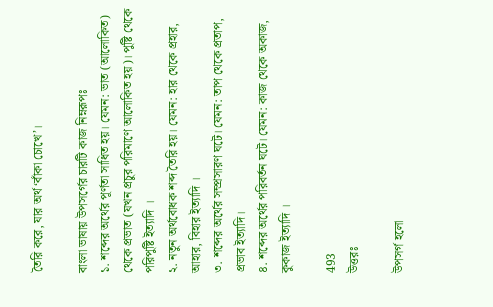তৈরি করে, যার অর্থ ‘বাঁকা চোখে’।

বাংলা ভাষায় উপসর্গের চারটি কাজ নিম্নরূপঃ
১. শব্দের অর্থের পূর্ণতা সাধিত হয়। যেমন: ভাত (আলোকিত) থেকে প্রভাত (যখন প্রচুর পরিমাণে আলোকিত হয়)। পুষ্টি থেকে পরিপুষ্টি ইত্যাদি ।
২. নতুন অর্থবোধক শব্দ তৈরি হয়। যেমন: হার থেকে প্রহার, আহার, বিহার ইত্যাদি ।
৩. শব্দের অর্থের সম্প্রসারণ ঘটে। যেমন: তাপ থেকে প্রতাপ, প্রভাব ইত্যাদি।
৪. শব্দের অর্থের পরিবর্তন ঘটে। যেমন: কাজ থেকে অকাজ, কুকাজ ইত্যাদি ।

493
উত্তরঃ

উপসর্গ হলো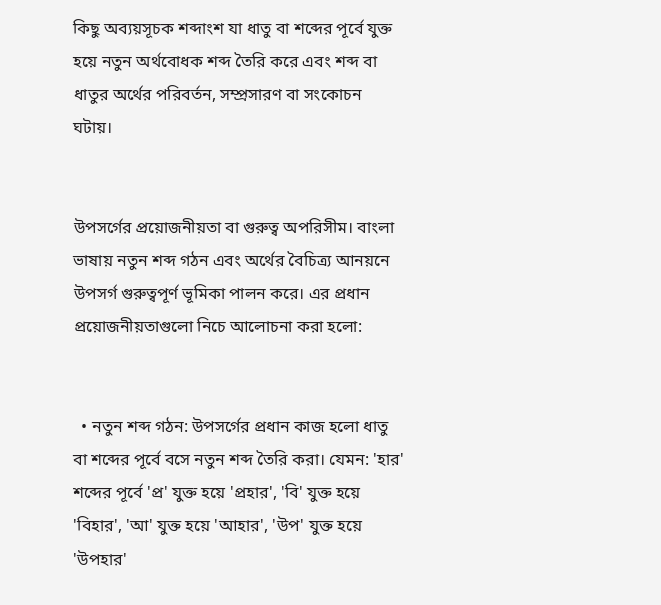কিছু অব্যয়সূচক শব্দাংশ যা ধাতু বা শব্দের পূর্বে যুক্ত হয়ে নতুন অর্থবোধক শব্দ তৈরি করে এবং শব্দ বা ধাতুর অর্থের পরিবর্তন, সম্প্রসারণ বা সংকোচন ঘটায়।


উপসর্গের প্রয়োজনীয়তা বা গুরুত্ব অপরিসীম। বাংলা ভাষায় নতুন শব্দ গঠন এবং অর্থের বৈচিত্র্য আনয়নে উপসর্গ গুরুত্বপূর্ণ ভূমিকা পালন করে। এর প্রধান প্রয়োজনীয়তাগুলো নিচে আলোচনা করা হলো:


  • নতুন শব্দ গঠন: উপসর্গের প্রধান কাজ হলো ধাতু বা শব্দের পূর্বে বসে নতুন শব্দ তৈরি করা। যেমন: 'হার' শব্দের পূর্বে 'প্র' যুক্ত হয়ে 'প্রহার', 'বি' যুক্ত হয়ে 'বিহার', 'আ' যুক্ত হয়ে 'আহার', 'উপ' যুক্ত হয়ে 'উপহার'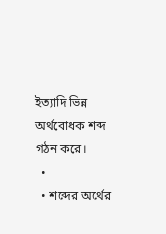ইত্যাদি ভিন্ন অর্থবোধক শব্দ গঠন করে।
  •
  • শব্দের অর্থের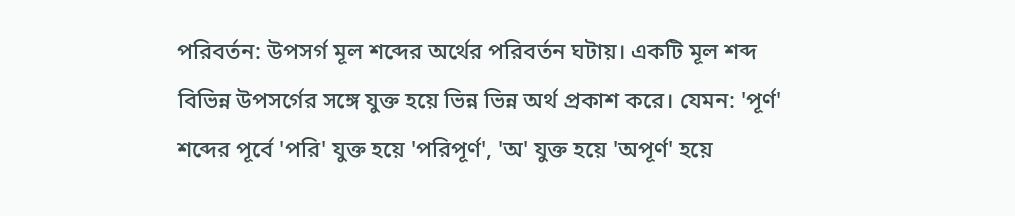পরিবর্তন: উপসর্গ মূল শব্দের অর্থের পরিবর্তন ঘটায়। একটি মূল শব্দ বিভিন্ন উপসর্গের সঙ্গে যুক্ত হয়ে ভিন্ন ভিন্ন অর্থ প্রকাশ করে। যেমন: 'পূর্ণ' শব্দের পূর্বে 'পরি' যুক্ত হয়ে 'পরিপূর্ণ', 'অ' যুক্ত হয়ে 'অপূর্ণ' হয়ে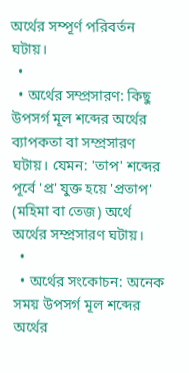অর্থের সম্পূর্ণ পরিবর্তন ঘটায়।
  •
  • অর্থের সম্প্রসারণ: কিছু উপসর্গ মূল শব্দের অর্থের ব্যাপকতা বা সম্প্রসারণ ঘটায়। যেমন: 'তাপ' শব্দের পূর্বে 'প্র' যুক্ত হয়ে 'প্রতাপ' (মহিমা বা তেজ) অর্থে অর্থের সম্প্রসারণ ঘটায়।
  •
  • অর্থের সংকোচন: অনেক সময় উপসর্গ মূল শব্দের অর্থের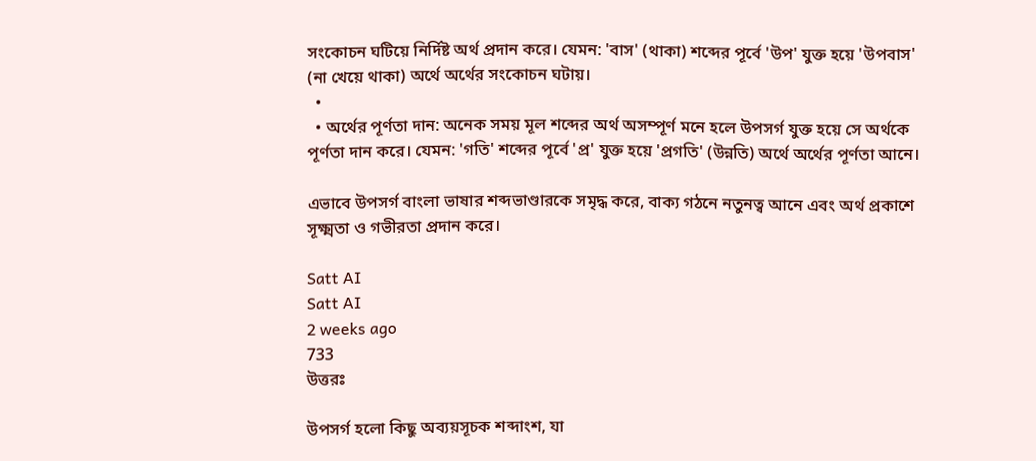সংকোচন ঘটিয়ে নির্দিষ্ট অর্থ প্রদান করে। যেমন: 'বাস' (থাকা) শব্দের পূর্বে 'উপ' যুক্ত হয়ে 'উপবাস' (না খেয়ে থাকা) অর্থে অর্থের সংকোচন ঘটায়।
  •
  • অর্থের পূর্ণতা দান: অনেক সময় মূল শব্দের অর্থ অসম্পূর্ণ মনে হলে উপসর্গ যুক্ত হয়ে সে অর্থকে পূর্ণতা দান করে। যেমন: 'গতি' শব্দের পূর্বে 'প্র' যুক্ত হয়ে 'প্রগতি' (উন্নতি) অর্থে অর্থের পূর্ণতা আনে।

এভাবে উপসর্গ বাংলা ভাষার শব্দভাণ্ডারকে সমৃদ্ধ করে, বাক্য গঠনে নতুনত্ব আনে এবং অর্থ প্রকাশে সূক্ষ্মতা ও গভীরতা প্রদান করে।

Satt AI
Satt AI
2 weeks ago
733
উত্তরঃ

উপসর্গ হলো কিছু অব্যয়সূচক শব্দাংশ, যা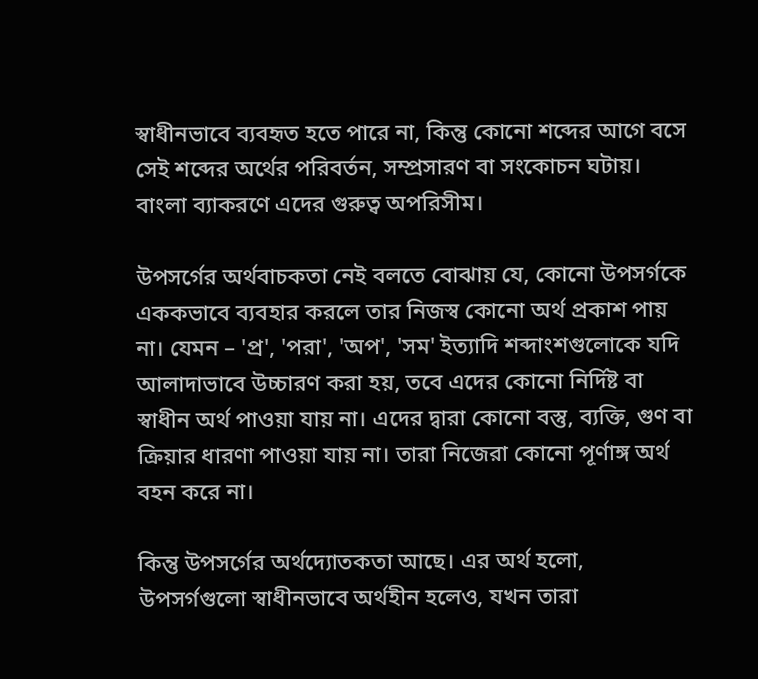স্বাধীনভাবে ব্যবহৃত হতে পারে না, কিন্তু কোনো শব্দের আগে বসে সেই শব্দের অর্থের পরিবর্তন, সম্প্রসারণ বা সংকোচন ঘটায়। বাংলা ব্যাকরণে এদের গুরুত্ব অপরিসীম।

উপসর্গের অর্থবাচকতা নেই বলতে বোঝায় যে, কোনো উপসর্গকে এককভাবে ব্যবহার করলে তার নিজস্ব কোনো অর্থ প্রকাশ পায় না। যেমন – 'প্র', 'পরা', 'অপ', 'সম' ইত্যাদি শব্দাংশগুলোকে যদি আলাদাভাবে উচ্চারণ করা হয়, তবে এদের কোনো নির্দিষ্ট বা স্বাধীন অর্থ পাওয়া যায় না। এদের দ্বারা কোনো বস্তু, ব্যক্তি, গুণ বা ক্রিয়ার ধারণা পাওয়া যায় না। তারা নিজেরা কোনো পূর্ণাঙ্গ অর্থ বহন করে না।

কিন্তু উপসর্গের অর্থদ্যোতকতা আছে। এর অর্থ হলো, উপসর্গগুলো স্বাধীনভাবে অর্থহীন হলেও, যখন তারা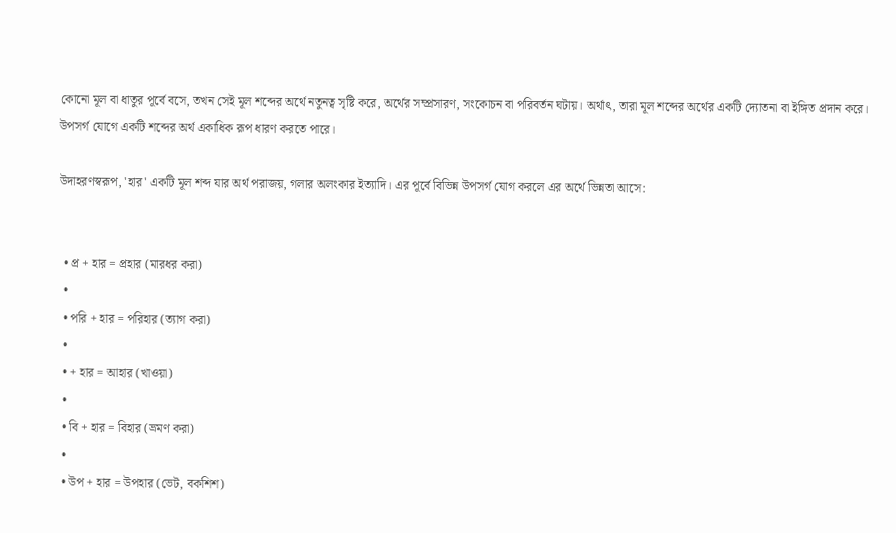কোনো মূল বা ধাতুর পূর্বে বসে, তখন সেই মূল শব্দের অর্থে নতুনত্ব সৃষ্টি করে, অর্থের সম্প্রসারণ, সংকোচন বা পরিবর্তন ঘটায়। অর্থাৎ, তারা মূল শব্দের অর্থের একটি দ্যোতনা বা ইঙ্গিত প্রদান করে। উপসর্গ যোগে একটি শব্দের অর্থ একাধিক রূপ ধারণ করতে পারে।

উদাহরণস্বরূপ, 'হার' একটি মূল শব্দ যার অর্থ পরাজয়, গলার অলংকার ইত্যাদি। এর পূর্বে বিভিন্ন উপসর্গ যোগ করলে এর অর্থে ভিন্নতা আসে:


  • প্র + হার = প্রহার (মারধর করা)
  •
  • পরি + হার = পরিহার (ত্যাগ করা)
  •
  • + হার = আহার (খাওয়া)
  •
  • বি + হার = বিহার (ভ্রমণ করা)
  •
  • উপ + হার = উপহার (ভেট, বকশিশ)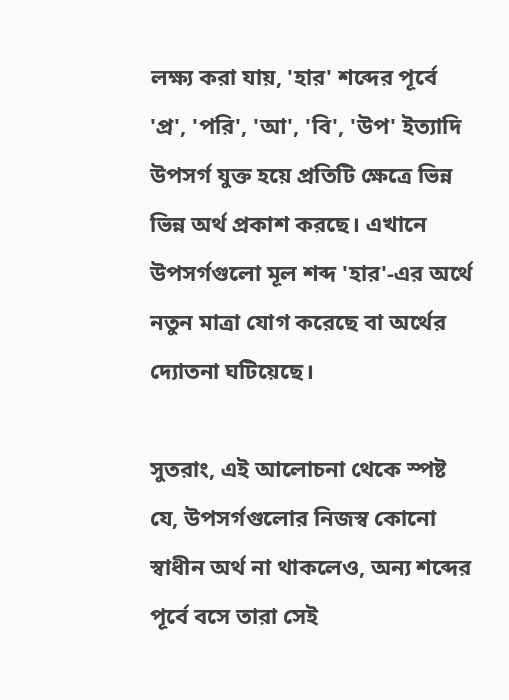লক্ষ্য করা যায়, 'হার' শব্দের পূর্বে 'প্র', 'পরি', 'আ', 'বি', 'উপ' ইত্যাদি উপসর্গ যুক্ত হয়ে প্রতিটি ক্ষেত্রে ভিন্ন ভিন্ন অর্থ প্রকাশ করছে। এখানে উপসর্গগুলো মূল শব্দ 'হার'-এর অর্থে নতুন মাত্রা যোগ করেছে বা অর্থের দ্যোতনা ঘটিয়েছে।

সুতরাং, এই আলোচনা থেকে স্পষ্ট যে, উপসর্গগুলোর নিজস্ব কোনো স্বাধীন অর্থ না থাকলেও, অন্য শব্দের পূর্বে বসে তারা সেই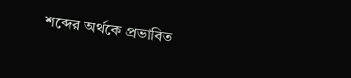শব্দের অর্থকে প্রভাবিত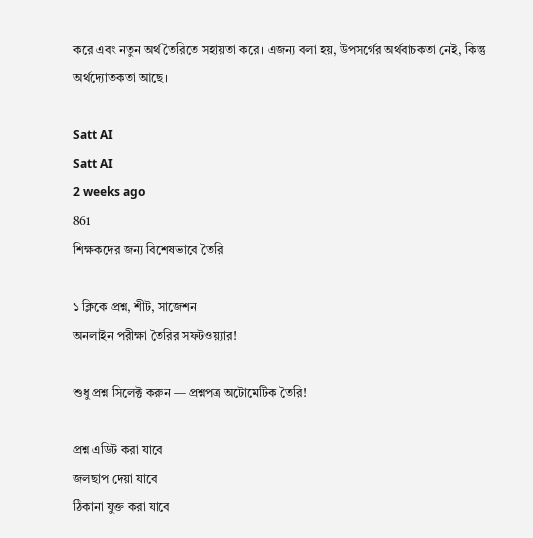করে এবং নতুন অর্থ তৈরিতে সহায়তা করে। এজন্য বলা হয়, উপসর্গের অর্থবাচকতা নেই, কিন্তু অর্থদ্যোতকতা আছে।

Satt AI
Satt AI
2 weeks ago
861
শিক্ষকদের জন্য বিশেষভাবে তৈরি

১ ক্লিকে প্রশ্ন, শীট, সাজেশন
অনলাইন পরীক্ষা তৈরির সফটওয়্যার!

শুধু প্রশ্ন সিলেক্ট করুন — প্রশ্নপত্র অটোমেটিক তৈরি!

প্রশ্ন এডিট করা যাবে
জলছাপ দেয়া যাবে
ঠিকানা যুক্ত করা যাবে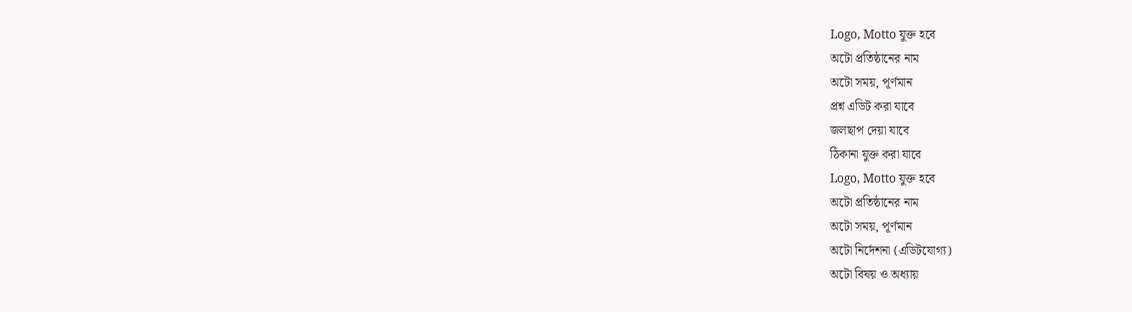Logo, Motto যুক্ত হবে
অটো প্রতিষ্ঠানের নাম
অটো সময়, পূর্ণমান
প্রশ্ন এডিট করা যাবে
জলছাপ দেয়া যাবে
ঠিকানা যুক্ত করা যাবে
Logo, Motto যুক্ত হবে
অটো প্রতিষ্ঠানের নাম
অটো সময়, পূর্ণমান
অটো নির্দেশনা (এডিটযোগ্য)
অটো বিষয় ও অধ্যায়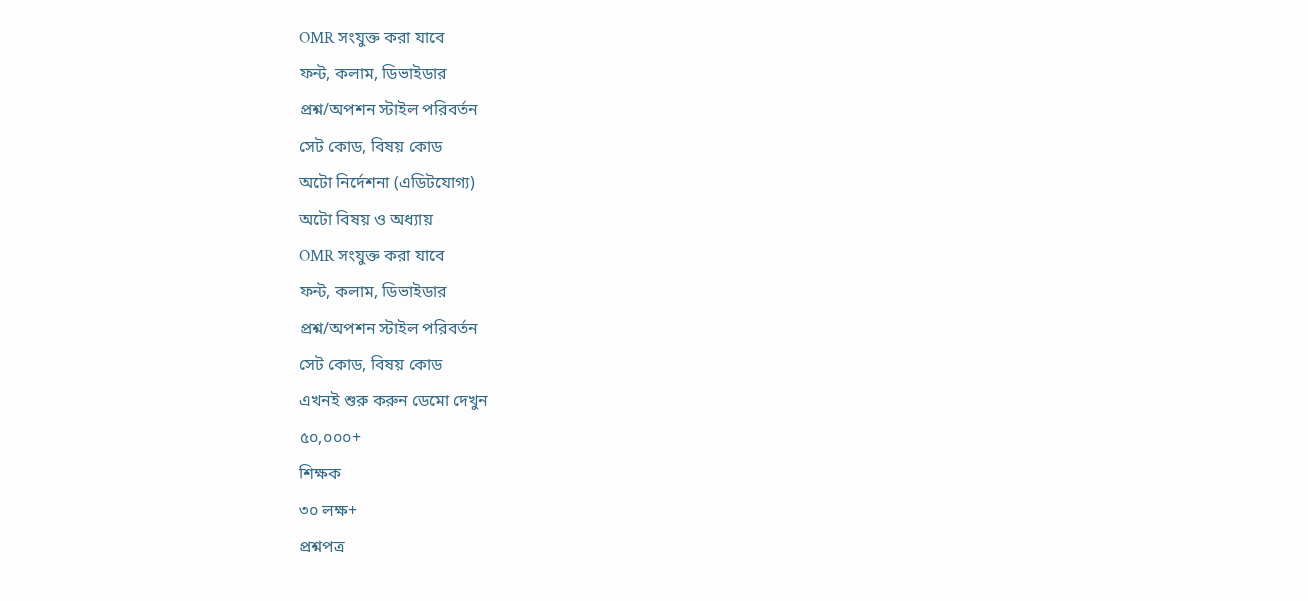OMR সংযুক্ত করা যাবে
ফন্ট, কলাম, ডিভাইডার
প্রশ্ন/অপশন স্টাইল পরিবর্তন
সেট কোড, বিষয় কোড
অটো নির্দেশনা (এডিটযোগ্য)
অটো বিষয় ও অধ্যায়
OMR সংযুক্ত করা যাবে
ফন্ট, কলাম, ডিভাইডার
প্রশ্ন/অপশন স্টাইল পরিবর্তন
সেট কোড, বিষয় কোড
এখনই শুরু করুন ডেমো দেখুন
৫০,০০০+
শিক্ষক
৩০ লক্ষ+
প্রশ্নপত্র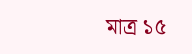মাত্র ১৫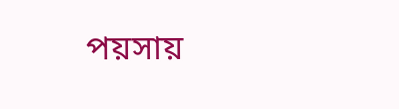পয়সায়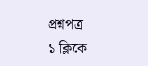প্রশ্নপত্র
১ ক্লিকে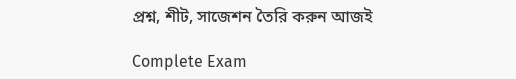প্রশ্ন, শীট, সাজেশন তৈরি করুন আজই

Complete Exam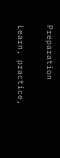Preparation

Learn, practice,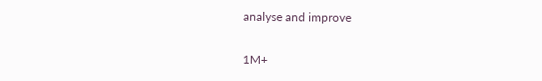analyse and improve

1M+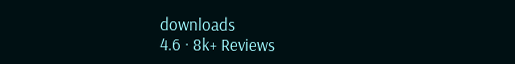downloads
4.6 · 8k+ Reviews